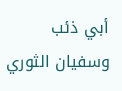أبي ذئب وسفيان الثوري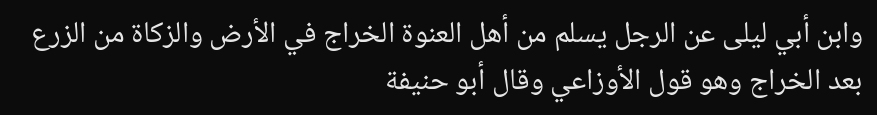وابن أبي ليلى عن الرجل يسلم من أهل العنوة الخراج في الأرض والزكاة من الزرع بعد الخراج وهو قول الأوزاعي وقال أبو حنيفة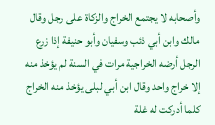وأصحابه لا يجتمع الخراج والزكاة على رجل وقال مالك وابن أبي ذئب وسفيان وأبو حنيفة إذا زرع الرجل أرضه الخراجية مرات في السنة لم يؤخذ منه إلا خراج واحد وقال ابن أبي لبلى يؤخذ منه الخراج كلما أدركت له غلة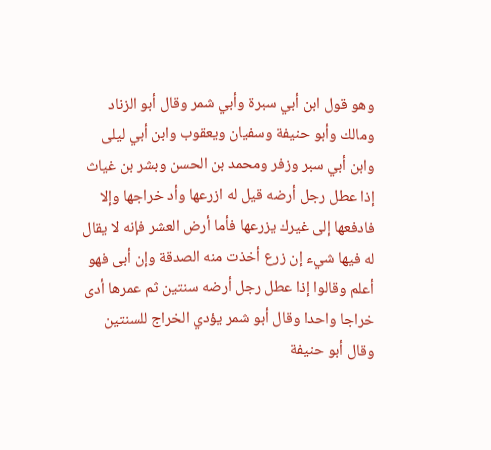وهو قول ابن أبي سبرة وأبي شمر وقال أبو الزناد ومالك وأبو حنيفة وسفيان ويعقوب وابن أبي ليلى وابن أبي سبر وزفر ومحمد بن الحسن وبشر بن غياث إذا عطل رجل أرضه قيل له ازرعها وأد خراجها وإلا فادفعها إلى غيرك يزرعها فأما أرض العشر فإنه لا يقال له فيها شيء إن زرع أخذت منه الصدقة وإن أبى فهو أعلم وقالوا إذا عطل رجل أرضه سنتين ثم عمرها أدى خراجا واحدا وقال أبو شمر يؤدي الخراج للسنتين
وقال أبو حنيفة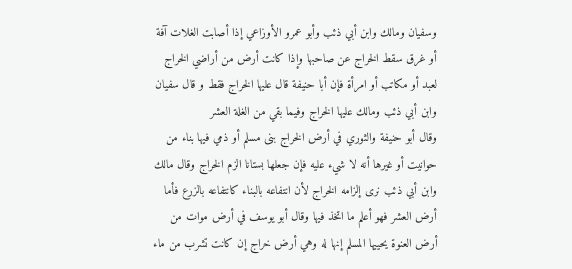وسفيان ومالك وابن أبي ذئب وأبو عمرو الأوزاعي إذا أصابت الغلات آفة أو غرق سقط الخراج عن صاحبها وإذا كانت أرض من أراضي الخراج لعبد أو مكاتب أو امرأة فإن أبا حنيفة قال عليها الخراج فقط و قال سفيان وابن أبي ذئب ومالك عليها الخراج وفيما بقي من الغلة العشر
وقال أبو حنيفة والثوري في أرض الخراج بنى مسلم أو ذمي فيها بناء من حوانيت أو غيرها أنه لا شيء عليه فإن جعلها بستانا الزم الخراج وقال مالك وابن أبي ذئب نرى إلزامه الخراج لأن انتفاعه بالبناء كانتفاعه بالزرع فأما أرض العشر فهو أعلم ما اتخذ فيها وقال أبو يوسف في أرض موات من أرض العنوة يحييها المسلم إنها له وهي أرض خراج إن كانت تشرب من ماء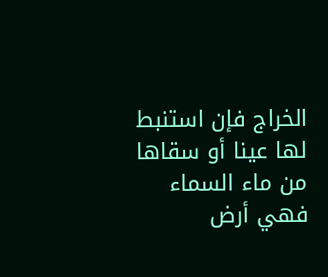الخراج فإن استنبط لها عينا أو سقاها من ماء السماء فهي أرض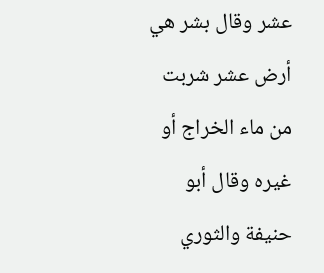عشر وقال بشر هي أرض عشر شربت من ماء الخراج أو غيره وقال أبو حنيفة والثوري